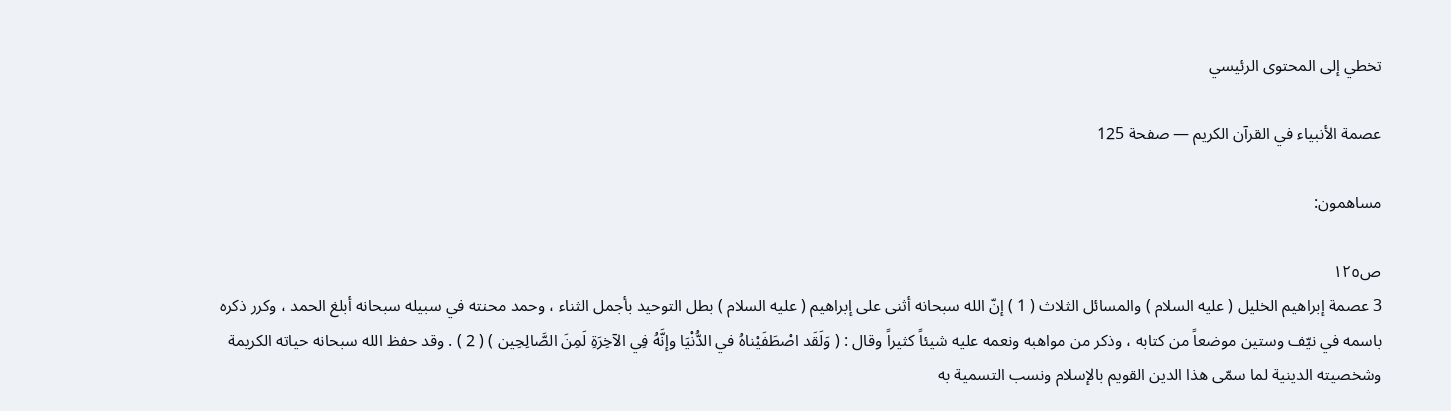تخطي إلى المحتوى الرئيسي

عصمة الأنبياء في القرآن الكريم — صفحة 125

مساهمون:

ص١٢٥
3 عصمة إبراهيم الخليل ( عليه السلام ) والمسائل الثلاث ( 1 ) إنّ الله سبحانه أثنى على إبراهيم ( عليه السلام ) بطل التوحيد بأجمل الثناء ، وحمد محنته في سبيله سبحانه أبلغ الحمد ، وكرر ذكره باسمه في نيّف وستين موضعاً من كتابه ، وذكر من مواهبه ونعمه عليه شيئاً كثيراً وقال : ( وَلَقَد اصْطَفَيْناهُ في الدُّنْيَا وإنَّهُ فِي الآخِرَةِ لَمِنَ الصَّالِحِين ) ( 2 ) . وقد حفظ الله سبحانه حياته الكريمة وشخصيته الدينية لما سمّى هذا الدين القويم بالإسلام ونسب التسمية به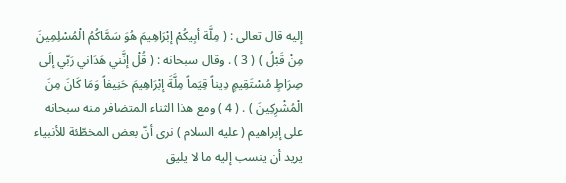إليه قال تعالى : ( مِلَّة أبِيكُمْ إبْرَاهِيمَ هُوَ سَمَّاكُمُ الْمُسْلِمِينَ مِنْ قَبْلُ ) ( 3 ) . وقال سبحانه : ( قُلْ إنَّني هَدَاني رَبّي إلَى صِرَاطٍ مُسْتَقِيمٍ دِيناً قِيَماً مِلَّةَ إبْرَاهِيمَ حَنِيفاً وَمَا كَانَ مِنَ الْمُشْرِكِينَ ) . ( 4 ) ومع هذا الثناء المتضافر منه سبحانه على إبراهيم ( عليه السلام ) نرى أنّ بعض المخطّئة للأنبياء يريد أن ينسب إليه ما لا يليق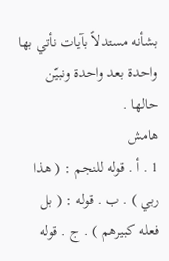بشأنه مستدلاً بآيات نأتي بها واحدة بعد واحدة ونبيّن حالها .
هامش
1 . أ . قوله للنجم : ( هذا ربي ) . ب . قوله : ( بل فعله كبيرهم ) . ج . قوله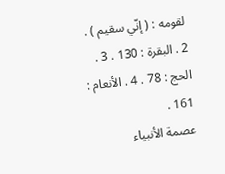لقومه : ( إنّي سقيم ) . 2 . البقرة : 130 . 3 . الحج : 78 . 4 . الأنعام : 161 .
عصمة الأنبياء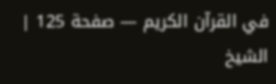في القرآن الكريم — صفحة 125 | الشيخ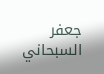جعفر السبحاني